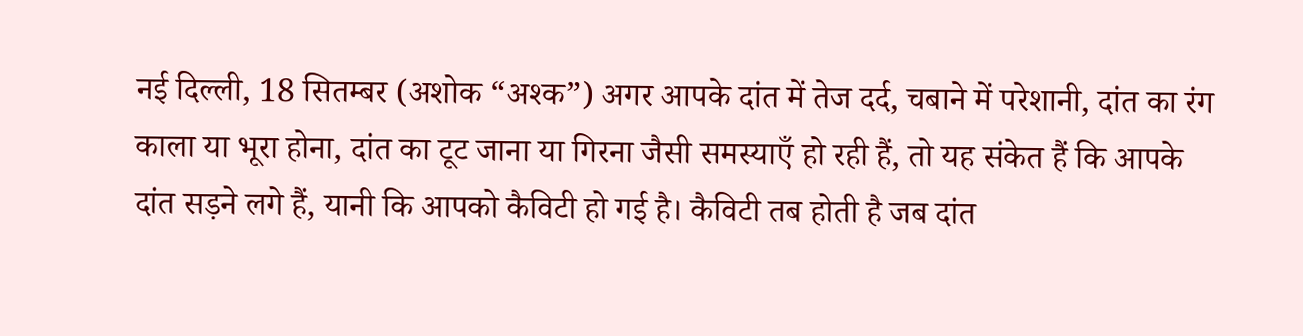नई दिल्ली, 18 सितम्बर (अशोक “अश्क”) अगर आपके दांत में तेज दर्द, चबाने में परेशानी, दांत का रंग काला या भूरा होना, दांत का टूट जाना या गिरना जैसी समस्याएँ हो रही हैं, तो यह संकेत हैं कि आपके दांत सड़ने लगे हैं, यानी कि आपको कैविटी हो गई है। कैविटी तब होती है जब दांत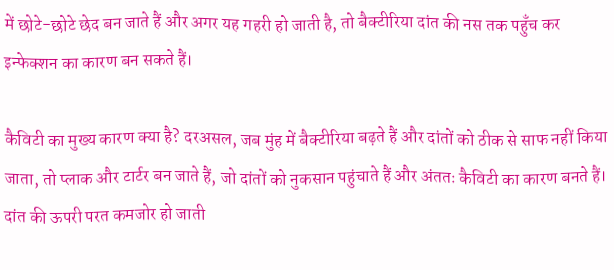में छोटे-छोटे छेद बन जाते हैं और अगर यह गहरी हो जाती है, तो बैक्टीरिया दांत की नस तक पहुँच कर इन्फेक्शन का कारण बन सकते हैं।

कैविटी का मुख्य कारण क्या है? दरअसल, जब मुंह में बैक्टीरिया बढ़ते हैं और दांतों को ठीक से साफ नहीं किया जाता, तो प्लाक और टार्टर बन जाते हैं, जो दांतों को नुकसान पहुंचाते हैं और अंततः कैविटी का कारण बनते हैं। दांत की ऊपरी परत कमजोर हो जाती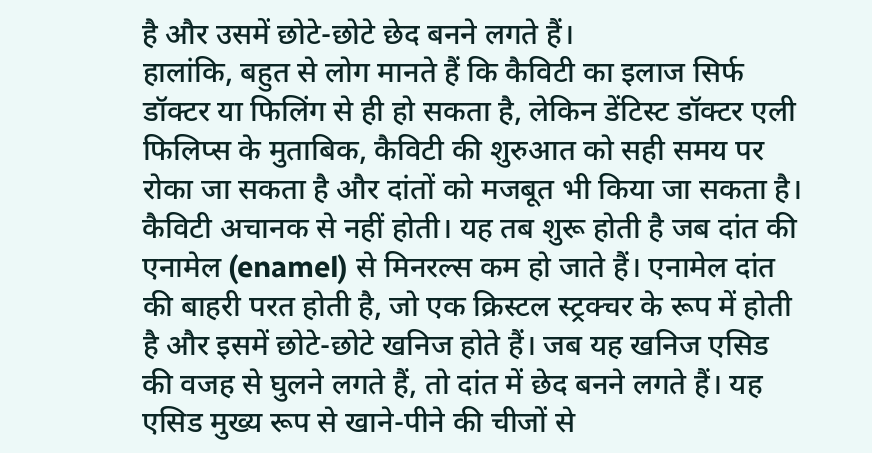है और उसमें छोटे-छोटे छेद बनने लगते हैं।
हालांकि, बहुत से लोग मानते हैं कि कैविटी का इलाज सिर्फ डॉक्टर या फिलिंग से ही हो सकता है, लेकिन डेंटिस्ट डॉक्टर एली फिलिप्स के मुताबिक, कैविटी की शुरुआत को सही समय पर रोका जा सकता है और दांतों को मजबूत भी किया जा सकता है।
कैविटी अचानक से नहीं होती। यह तब शुरू होती है जब दांत की एनामेल (enamel) से मिनरल्स कम हो जाते हैं। एनामेल दांत की बाहरी परत होती है, जो एक क्रिस्टल स्ट्रक्चर के रूप में होती है और इसमें छोटे-छोटे खनिज होते हैं। जब यह खनिज एसिड की वजह से घुलने लगते हैं, तो दांत में छेद बनने लगते हैं। यह एसिड मुख्य रूप से खाने-पीने की चीजों से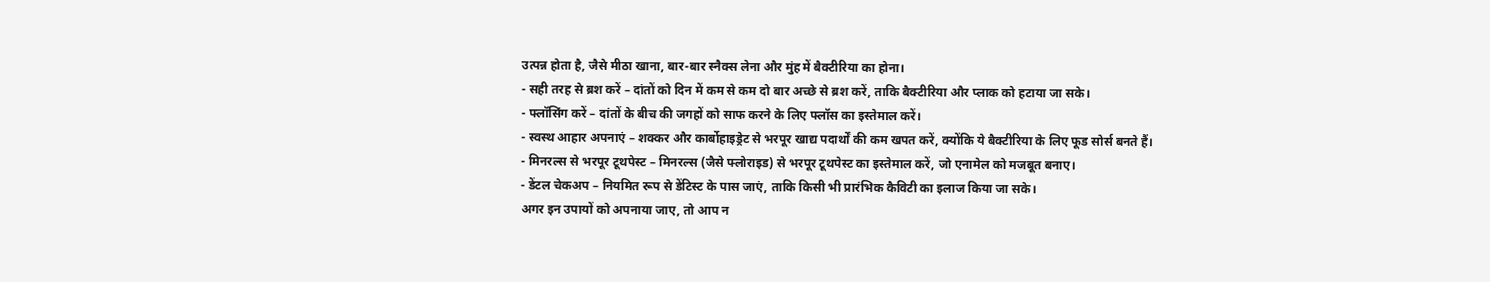उत्पन्न होता है, जैसे मीठा खाना, बार-बार स्नैक्स लेना और मुंह में बैक्टीरिया का होना।
- सही तरह से ब्रश करें – दांतों को दिन में कम से कम दो बार अच्छे से ब्रश करें, ताकि बैक्टीरिया और प्लाक को हटाया जा सके।
- फ्लॉसिंग करें – दांतों के बीच की जगहों को साफ करने के लिए फ्लॉस का इस्तेमाल करें।
- स्वस्थ आहार अपनाएं – शक्कर और कार्बोहाइड्रेट से भरपूर खाद्य पदार्थों की कम खपत करें, क्योंकि ये बैक्टीरिया के लिए फूड सोर्स बनते हैं।
- मिनरल्स से भरपूर टूथपेस्ट – मिनरल्स (जैसे फ्लोराइड) से भरपूर टूथपेस्ट का इस्तेमाल करें, जो एनामेल को मजबूत बनाए।
- डेंटल चेकअप – नियमित रूप से डेंटिस्ट के पास जाएं, ताकि किसी भी प्रारंभिक कैविटी का इलाज किया जा सके।
अगर इन उपायों को अपनाया जाए, तो आप न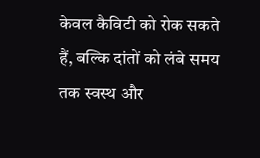केवल कैविटी को रोक सकते हैं, बल्कि दांतों को लंबे समय तक स्वस्थ और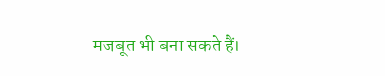मजबूत भी बना सकते हैं।